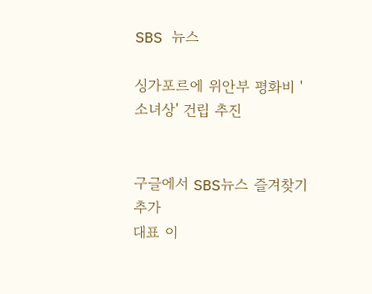SBS 뉴스

싱가포르에 위안부 평화비 '소녀상' 건립 추진


구글에서 SBS뉴스 즐겨찾기 추가
대표 이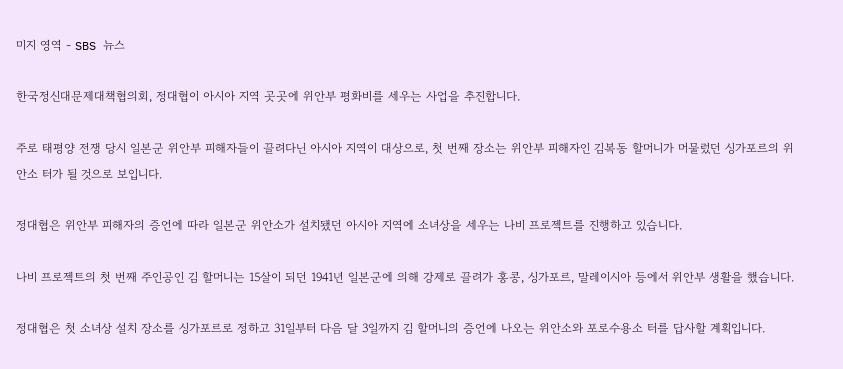미지 영역 - SBS 뉴스

한국정신대문제대책협의회, 정대협이 아시아 지역 곳곳에 위안부 평화비를 세우는 사업을 추진합니다.

주로 태평양 전쟁 당시 일본군 위안부 피해자들이 끌려다닌 아시아 지역이 대상으로, 첫 번째 장소는 위안부 피해자인 김복동 할머니가 머물렀던 싱가포르의 위안소 터가 될 것으로 보입니다.

정대협은 위안부 피해자의 증언에 따라 일본군 위안소가 설치됐던 아시아 지역에 소녀상을 세우는 나비 프로젝트를 진행하고 있습니다.

나비 프로젝트의 첫 번째 주인공인 김 할머니는 15살이 되던 1941년 일본군에 의해 강제로 끌려가 홍콩, 싱가포르, 말레이시아 등에서 위안부 생활을 했습니다.

정대협은 첫 소녀상 설치 장소를 싱가포르로 정하고 31일부터 다음 달 3일까지 김 할머니의 증언에 나오는 위안소와 포로수용소 터를 답사할 계획입니다.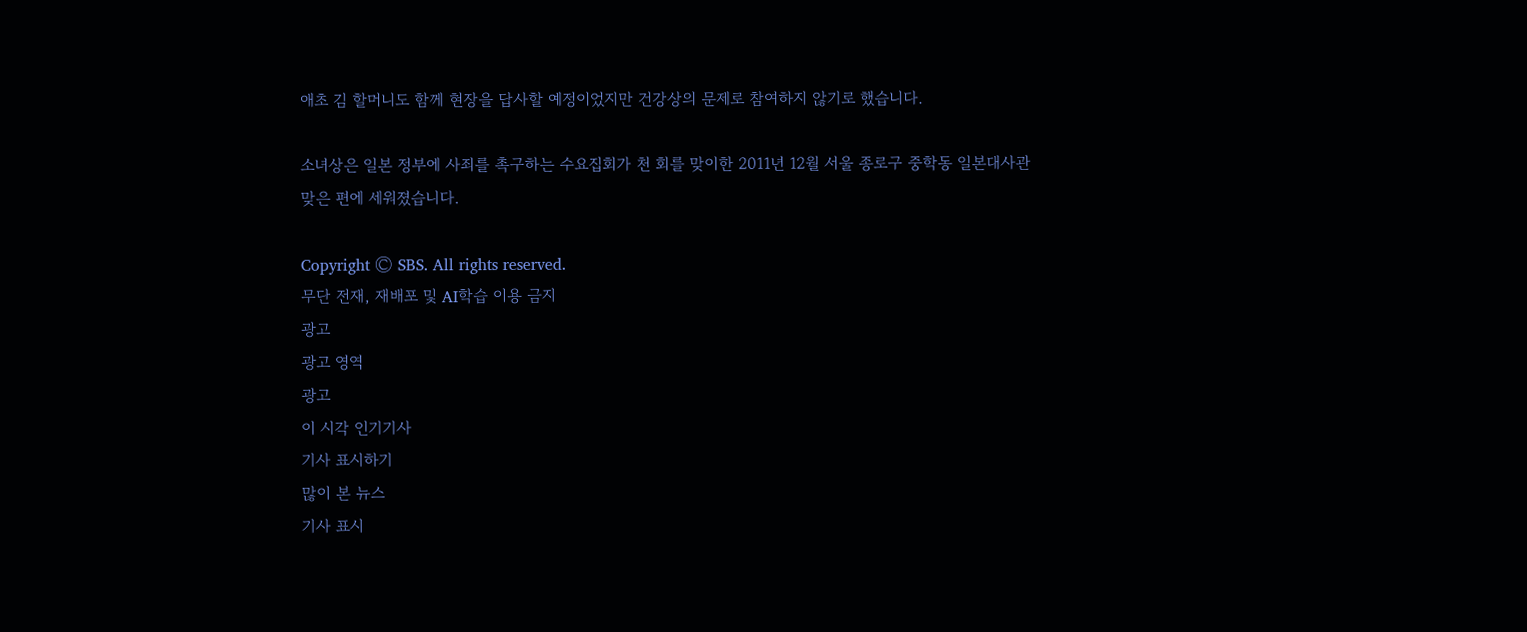애초 김 할머니도 함께 현장을 답사할 예정이었지만 건강상의 문제로 참여하지 않기로 했습니다.

소녀상은 일본 정부에 사죄를 촉구하는 수요집회가 천 회를 맞이한 2011년 12월 서울 종로구 중학동 일본대사관 맞은 편에 세워졌습니다.

Copyright Ⓒ SBS. All rights reserved.
무단 전재, 재배포 및 AI학습 이용 금지
광고
광고 영역
광고
이 시각 인기기사
기사 표시하기
많이 본 뉴스
기사 표시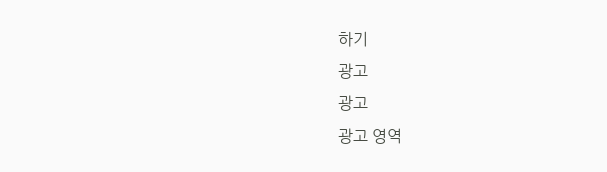하기
광고
광고
광고 영역